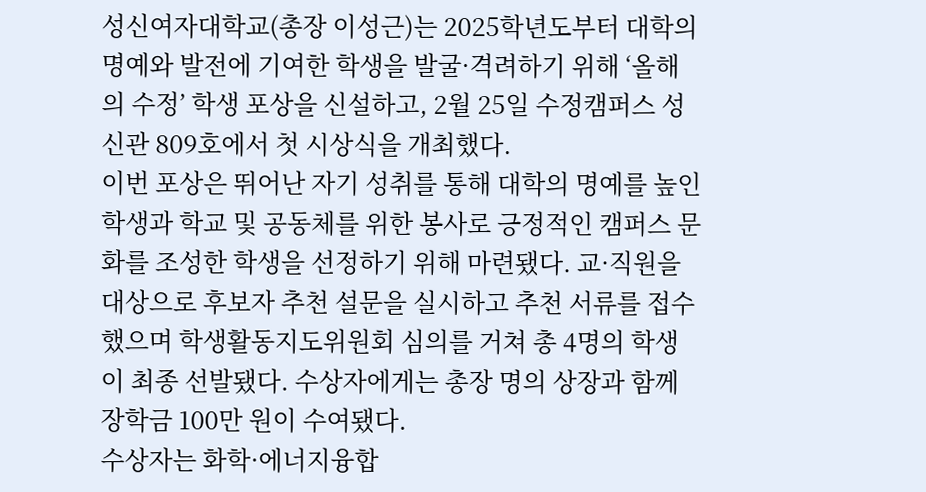성신여자대학교(총장 이성근)는 2025학년도부터 대학의 명예와 발전에 기여한 학생을 발굴·격려하기 위해 ‘올해의 수정’ 학생 포상을 신설하고, 2월 25일 수정캠퍼스 성신관 809호에서 첫 시상식을 개최했다.
이번 포상은 뛰어난 자기 성취를 통해 대학의 명예를 높인 학생과 학교 및 공동체를 위한 봉사로 긍정적인 캠퍼스 문화를 조성한 학생을 선정하기 위해 마련됐다. 교·직원을 대상으로 후보자 추천 설문을 실시하고 추천 서류를 접수했으며 학생활동지도위원회 심의를 거쳐 총 4명의 학생이 최종 선발됐다. 수상자에게는 총장 명의 상장과 함께 장학금 100만 원이 수여됐다.
수상자는 화학·에너지융합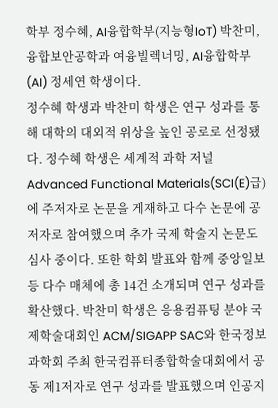학부 정수혜, AI융합학부(지능형IoT) 박찬미, 융합보안공학과 여융빌렉너밍, AI융합학부(AI) 정세연 학생이다.
정수혜 학생과 박찬미 학생은 연구 성과를 통해 대학의 대외적 위상을 높인 공로로 선정됐다. 정수혜 학생은 세계적 과학 저널 Advanced Functional Materials(SCI(E)급)에 주저자로 논문을 게재하고 다수 논문에 공저자로 참여했으며 추가 국제 학술지 논문도 심사 중이다. 또한 학회 발표와 함께 중앙일보 등 다수 매체에 총 14건 소개되며 연구 성과를 확산했다. 박찬미 학생은 응용컴퓨팅 분야 국제학술대회인 ACM/SIGAPP SAC와 한국정보과학회 주최 한국컴퓨터종합학술대회에서 공동 제1저자로 연구 성과를 발표했으며 인공지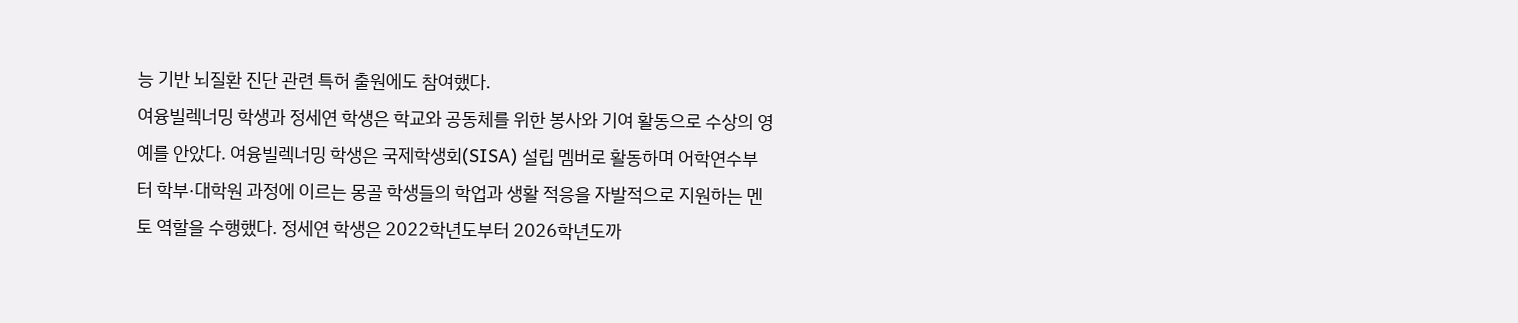능 기반 뇌질환 진단 관련 특허 출원에도 참여했다.
여융빌렉너밍 학생과 정세연 학생은 학교와 공동체를 위한 봉사와 기여 활동으로 수상의 영예를 안았다. 여융빌렉너밍 학생은 국제학생회(SISA) 설립 멤버로 활동하며 어학연수부터 학부·대학원 과정에 이르는 몽골 학생들의 학업과 생활 적응을 자발적으로 지원하는 멘토 역할을 수행했다. 정세연 학생은 2022학년도부터 2026학년도까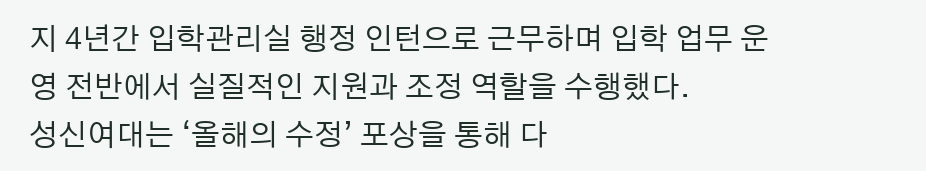지 4년간 입학관리실 행정 인턴으로 근무하며 입학 업무 운영 전반에서 실질적인 지원과 조정 역할을 수행했다.
성신여대는 ‘올해의 수정’ 포상을 통해 다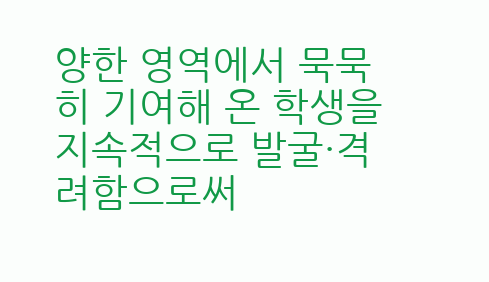양한 영역에서 묵묵히 기여해 온 학생을 지속적으로 발굴·격려함으로써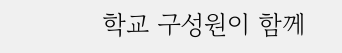학교 구성원이 함께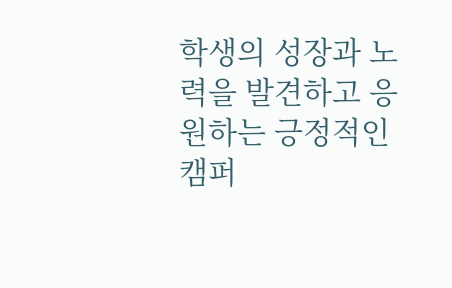학생의 성장과 노력을 발견하고 응원하는 긍정적인 캠퍼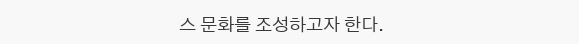스 문화를 조성하고자 한다.